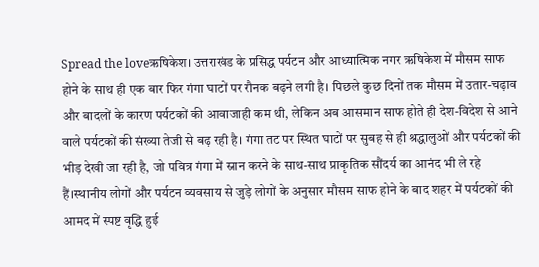Spread the loveऋषिकेश। उत्तराखंड के प्रसिद्ध पर्यटन और आध्यात्मिक नगर ऋषिकेश में मौसम साफ होने के साथ ही एक बार फिर गंगा घाटों पर रौनक बढ़ने लगी है। पिछले कुछ दिनों तक मौसम में उतार-चढ़ाव और बादलों के कारण पर्यटकों की आवाजाही कम थी, लेकिन अब आसमान साफ होते ही देश-विदेश से आने वाले पर्यटकों की संख्या तेजी से बढ़ रही है। गंगा तट पर स्थित घाटों पर सुबह से ही श्रद्धालुओं और पर्यटकों की भीड़ देखी जा रही है, जो पवित्र गंगा में स्नान करने के साथ-साथ प्राकृतिक सौंदर्य का आनंद भी ले रहे हैं।स्थानीय लोगों और पर्यटन व्यवसाय से जुड़े लोगों के अनुसार मौसम साफ होने के बाद शहर में पर्यटकों की आमद में स्पष्ट वृद्धि हुई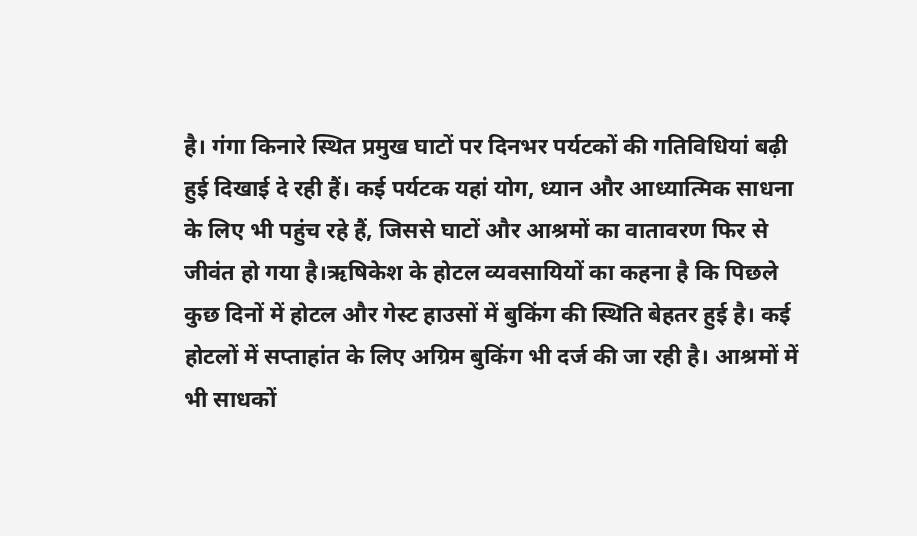है। गंगा किनारे स्थित प्रमुख घाटों पर दिनभर पर्यटकों की गतिविधियां बढ़ी हुई दिखाई दे रही हैं। कई पर्यटक यहां योग, ध्यान और आध्यात्मिक साधना के लिए भी पहुंच रहे हैं, जिससे घाटों और आश्रमों का वातावरण फिर से जीवंत हो गया है।ऋषिकेश के होटल व्यवसायियों का कहना है कि पिछले कुछ दिनों में होटल और गेस्ट हाउसों में बुकिंग की स्थिति बेहतर हुई है। कई होटलों में सप्ताहांत के लिए अग्रिम बुकिंग भी दर्ज की जा रही है। आश्रमों में भी साधकों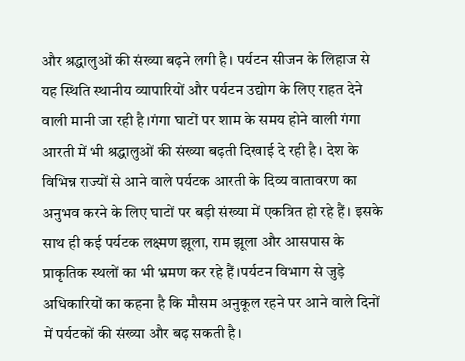और श्रद्धालुओं की संख्या बढ़ने लगी है। पर्यटन सीजन के लिहाज से यह स्थिति स्थानीय व्यापारियों और पर्यटन उद्योग के लिए राहत देने वाली मानी जा रही है।गंगा घाटों पर शाम के समय होने वाली गंगा आरती में भी श्रद्धालुओं की संख्या बढ़ती दिखाई दे रही है। देश के विभिन्न राज्यों से आने वाले पर्यटक आरती के दिव्य वातावरण का अनुभव करने के लिए घाटों पर बड़ी संख्या में एकत्रित हो रहे हैं। इसके साथ ही कई पर्यटक लक्ष्मण झूला, राम झूला और आसपास के प्राकृतिक स्थलों का भी भ्रमण कर रहे हैं।पर्यटन विभाग से जुड़े अधिकारियों का कहना है कि मौसम अनुकूल रहने पर आने वाले दिनों में पर्यटकों की संख्या और बढ़ सकती है।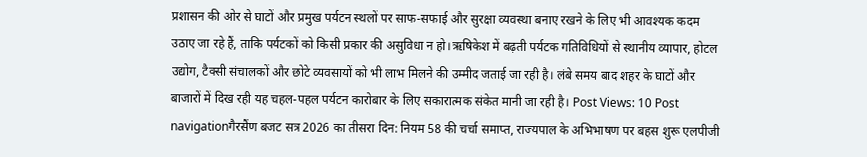प्रशासन की ओर से घाटों और प्रमुख पर्यटन स्थलों पर साफ-सफाई और सुरक्षा व्यवस्था बनाए रखने के लिए भी आवश्यक कदम उठाए जा रहे हैं, ताकि पर्यटकों को किसी प्रकार की असुविधा न हो।ऋषिकेश में बढ़ती पर्यटक गतिविधियों से स्थानीय व्यापार, होटल उद्योग, टैक्सी संचालकों और छोटे व्यवसायों को भी लाभ मिलने की उम्मीद जताई जा रही है। लंबे समय बाद शहर के घाटों और बाजारों में दिख रही यह चहल-पहल पर्यटन कारोबार के लिए सकारात्मक संकेत मानी जा रही है। Post Views: 10 Post navigationगैरसैंण बजट सत्र 2026 का तीसरा दिन: नियम 58 की चर्चा समाप्त, राज्यपाल के अभिभाषण पर बहस शुरू एलपीजी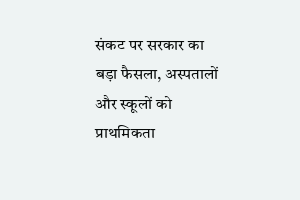संकट पर सरकार का बड़ा फैसला, अस्पतालों और स्कूलों को प्राथमिकता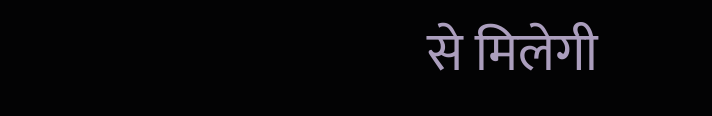से मिलेगी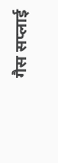गैस सप्लाई